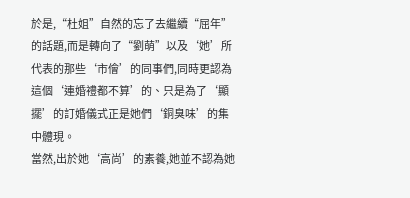於是,“杜姐”自然的忘了去繼續“屈年”的話題,而是轉向了“劉萌”以及‘她’所代表的那些‘市儈’的同事們,同時更認為這個‘連婚禮都不算’的、只是為了‘顯擺’的訂婚儀式正是她們‘銅臭味’的集中體現。
當然,出於她‘高尚’的素養,她並不認為她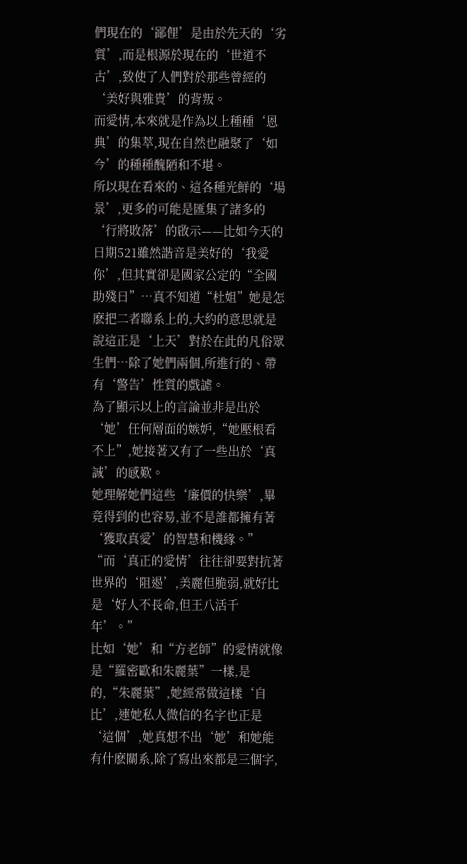們現在的‘鄙俚’是由於先天的‘劣質’,而是根源於現在的‘世道不古’,致使了人們對於那些曾經的‘美好與雅貴’的背叛。
而愛情,本來就是作為以上種種‘恩典’的集萃,現在自然也融聚了‘如今’的種種醜陋和不堪。
所以現在看來的、這各種光鮮的‘場景’,更多的可能是匯集了諸多的‘行將敗落’的啟示——比如今天的日期521雖然諧音是美好的‘我愛你’,但其實卻是國家公定的“全國助殘日”…真不知道“杜姐”她是怎麽把二者聯系上的,大約的意思就是說這正是‘上天’對於在此的凡俗眾生們…除了她們兩個,所進行的、帶有‘警告’性質的戲謔。
為了顯示以上的言論並非是出於‘她’任何層面的嫉妒,“她壓根看不上”,她接著又有了一些出於‘真誠’的感歎。
她理解她們這些‘廉價的快樂’,畢竟得到的也容易,並不是誰都擁有著‘獲取真愛’的智慧和機緣。”
“而‘真正的愛情’往往卻要對抗著世界的‘阻遏’,美麗但脆弱,就好比是‘好人不長命,但王八活千年’。”
比如‘她’和“方老師”的愛情就像是“羅密歐和朱麗葉”一樣,是的,“朱麗葉”,她經常做這樣‘自比’,連她私人微信的名字也正是‘這個’,她真想不出‘她’和她能有什麽關系,除了寫出來都是三個字,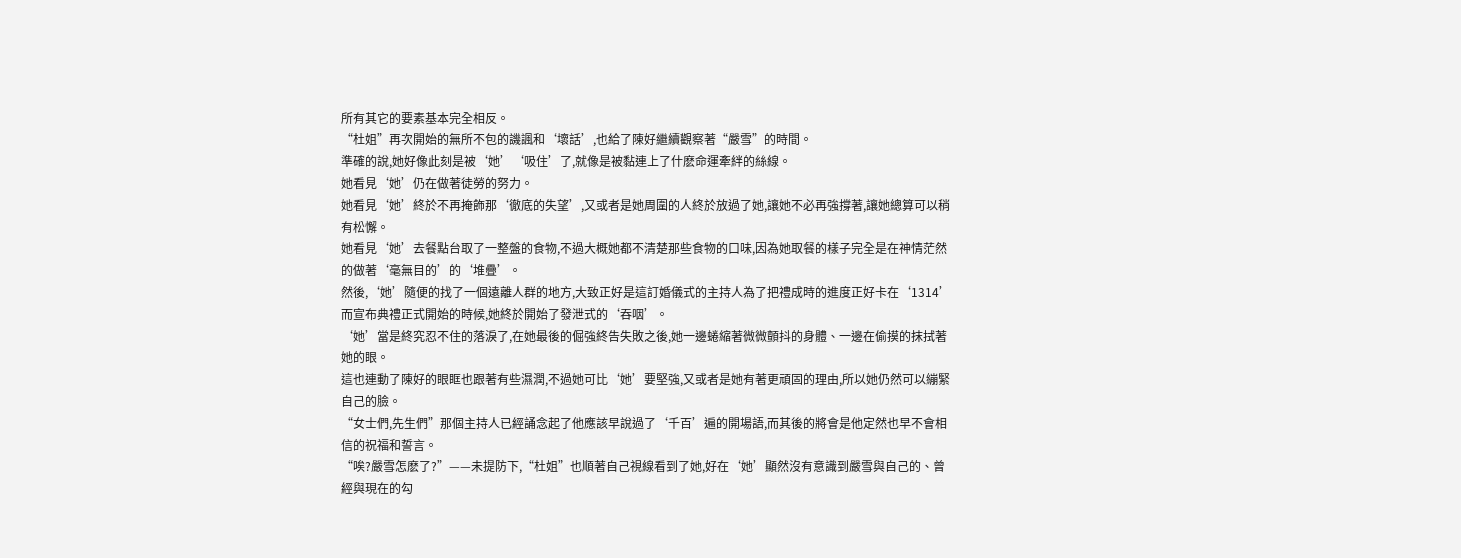所有其它的要素基本完全相反。
“杜姐”再次開始的無所不包的譏諷和‘壞話’,也給了陳好繼續觀察著“嚴雪”的時間。
準確的說,她好像此刻是被‘她’‘吸住’了,就像是被黏連上了什麽命運牽絆的絲線。
她看見‘她’仍在做著徒勞的努力。
她看見‘她’終於不再掩飾那‘徹底的失望’,又或者是她周圍的人終於放過了她,讓她不必再強撐著,讓她總算可以稍有松懈。
她看見‘她’去餐點台取了一整盤的食物,不過大概她都不清楚那些食物的口味,因為她取餐的樣子完全是在神情茫然的做著‘毫無目的’的‘堆疊’。
然後,‘她’隨便的找了一個遠離人群的地方,大致正好是這訂婚儀式的主持人為了把禮成時的進度正好卡在‘1314’而宣布典禮正式開始的時候,她終於開始了發泄式的‘吞咽’。
‘她’當是終究忍不住的落淚了,在她最後的倔強終告失敗之後,她一邊蜷縮著微微顫抖的身體、一邊在偷摸的抹拭著她的眼。
這也連動了陳好的眼眶也跟著有些濕潤,不過她可比‘她’要堅強,又或者是她有著更頑固的理由,所以她仍然可以繃緊自己的臉。
“女士們,先生們”那個主持人已經誦念起了他應該早說過了‘千百’遍的開場語,而其後的將會是他定然也早不會相信的祝福和誓言。
“唉?嚴雪怎麽了?”——未提防下,“杜姐”也順著自己視線看到了她,好在‘她’顯然沒有意識到嚴雪與自己的、曾經與現在的勾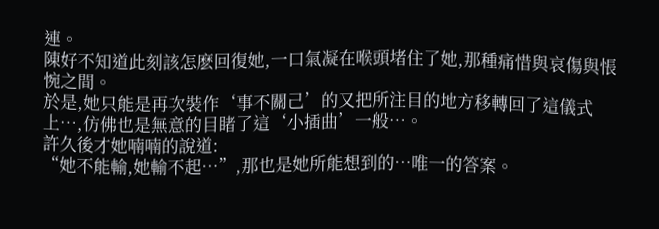連。
陳好不知道此刻該怎麽回復她,一口氣凝在喉頭堵住了她,那種痛惜與哀傷與悵惋之間。
於是,她只能是再次裝作‘事不關己’的又把所注目的地方移轉回了這儀式上…,仿佛也是無意的目睹了這‘小插曲’一般…。
許久後才她喃喃的說道:
“她不能輸,她輸不起…”,那也是她所能想到的…唯一的答案。